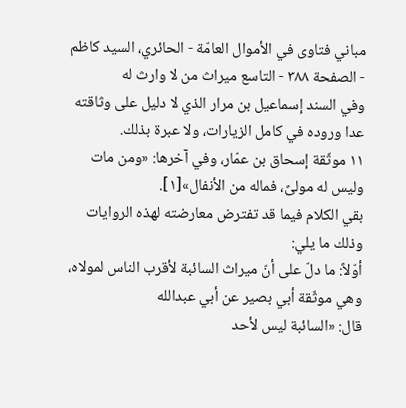مباني فتاوى في الأموال العامّة - الحائري، السيد كاظم - الصفحة ٣٨٨ - التاسع ميراث من لا وارث له
وفي السند إسماعيل بن مرار الذي لا دليل على وثاقته عدا وروده في كامل الزيارات، ولا عبرة بذلك.
١١ موثّقة إسحاق بن عمّار، وفي آخرها: «ومن مات وليس له مولىً، فماله من الأنفال»[١].
بقي الكلام فيما قد تفترض معارضته لهذه الروايات وذلك ما يلي:
أوّلاً: ما دلّ على أنّ ميراث السائبة لأقرب الناس لمولاه، وهي موثّقة أبي بصير عن أبي عبدالله
قال: «السائبة ليس لأحد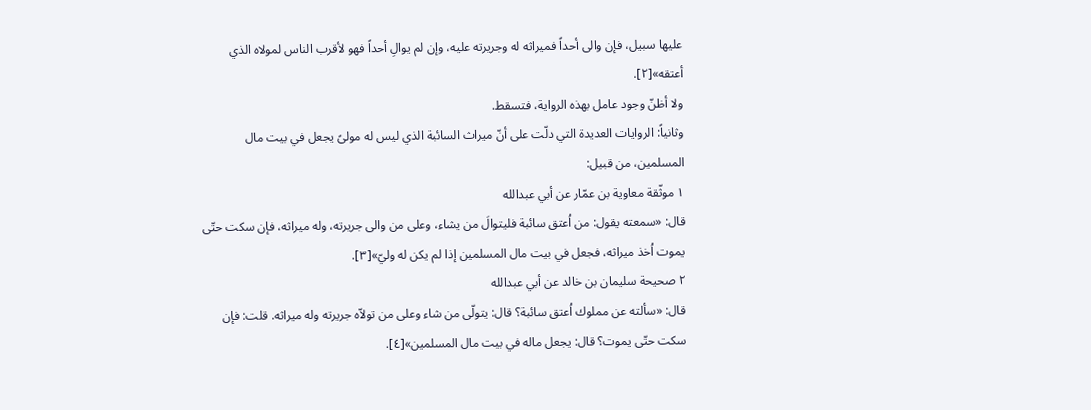عليها سبيل، فإن والى أحداً فميراثه له وجريرته عليه، وإن لم يوالِ أحداً فهو لأقرب الناس لمولاه الذي أعتقه»[٢].
ولا أظنّ وجود عامل بهذه الرواية، فتسقط.
وثانياً: الروايات العديدة التي دلّت على أنّ ميراث السائبة الذي ليس له مولىً يجعل في بيت مال المسلمين، من قبيل:
١ موثّقة معاوية بن عمّار عن أبي عبدالله
قال: «سمعته يقول: من اُعتق سائبة فليتوالَ من يشاء، وعلى من والى جريرته، وله ميراثه، فإن سكت حتّى يموت اُخذ ميراثه، فجعل في بيت مال المسلمين إذا لم يكن له وليّ»[٣].
٢ صحيحة سليمان بن خالد عن أبي عبدالله
قال: «سألته عن مملوك اُعتق سائبة؟ قال: يتولّى من شاء وعلى من تولاّه جريرته وله ميراثه. قلت: فإن سكت حتّى يموت؟ قال: يجعل ماله في بيت مال المسلمين»[٤].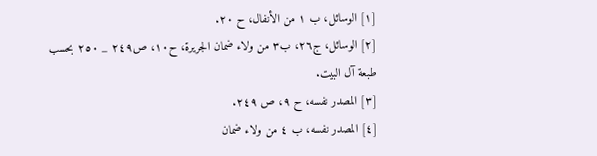[١] الوسائل، ب ١ من الأنفال، ح ٢٠.
[٢] الوسائل، ج٢٦، ب٣ من ولاء ضمان الجريرة، ح١٠، ص٢٤٩ _ ٢٥٠ بحسب طبعة آل البيت.
[٣] المصدر نفسه، ح ٩، ص ٢٤٩.
[٤] المصدر نفسه، ب ٤ من ولاء ضمان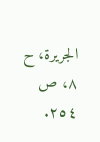الجريرة، ح ٨، ص ٢٥٤.